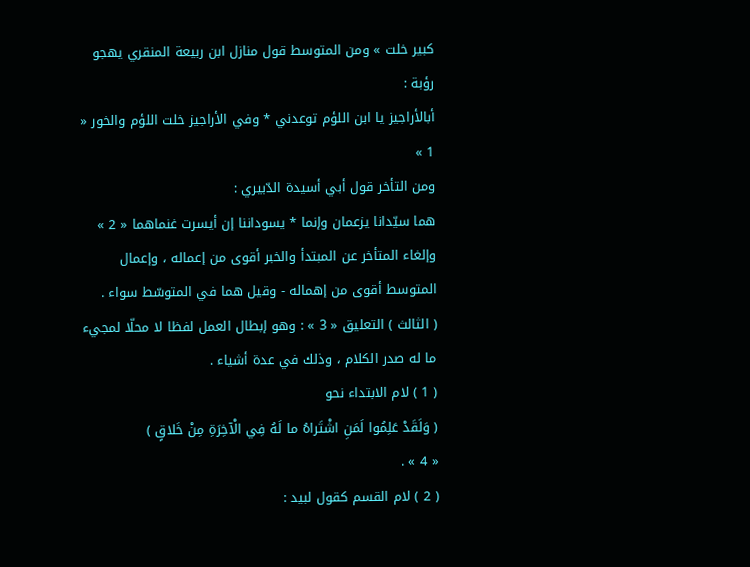كبير خلت » ومن المتوسط قول منازل ابن ربيعة المنقري يهجو رؤبة :
أبالأراجيز يا ابن اللؤم توعدني * وفي الأراجيز خلت اللؤم والخور « 1 »
ومن التأخر قول أبي أسيدة الدّبيري :
هما سيّدانا يزعمان وإنما * يسوداننا إن أيسرت غنماهما « 2 »
وإلغاء المتأخر عن المبتدأ والخبر أقوى من إعماله ، وإعمال المتوسط أقوى من إهماله - وقيل هما في المتوسّط سواء .
( الثالث ) التعليق « 3 » : وهو إبطال العمل لفظا لا محلّا لمجيء ما له صدر الكلام ، وذلك في عدة أشياء .
( 1 ) لام الابتداء نحو
( وَلَقَدْ عَلِمُوا لَمَنِ اشْتَراهُ ما لَهُ فِي الْآخِرَةِ مِنْ خَلاقٍ )
« 4 » .
( 2 ) لام القسم كقول لبيد :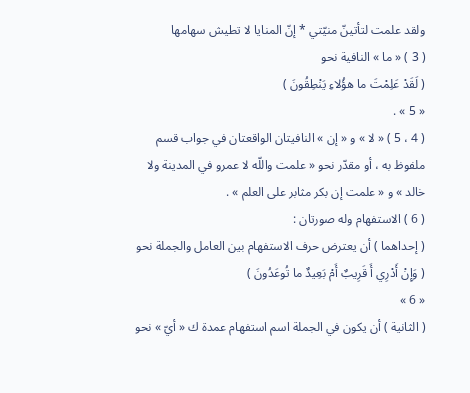ولقد علمت لتأتينّ منيّتي * إنّ المنايا لا تطيش سهامها
( 3 ) « ما » النافية نحو
( لَقَدْ عَلِمْتَ ما هؤُلاءِ يَنْطِقُونَ )
« 5 » .
( 4 ، 5 ) « لا » و « إن » النافيتان الواقعتان في جواب قسم ملفوظ به ، أو مقدّر نحو « علمت واللّه لا عمرو في المدينة ولا خالد » و « علمت إن بكر مثابر على العلم » .
( 6 ) الاستفهام وله صورتان :
( إحداهما ) أن يعترض حرف الاستفهام بين العامل والجملة نحو
( وَإِنْ أَدْرِي أَ قَرِيبٌ أَمْ بَعِيدٌ ما تُوعَدُونَ )
« 6 »
( الثانية ) أن يكون في الجملة اسم استفهام عمدة ك « أيّ » نحو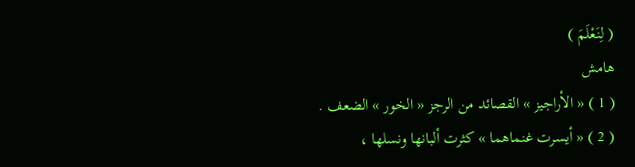( لِنَعْلَمَ )
هامش
( 1 ) « الأراجيز » القصائد من الرجز « الخور » الضعف .
( 2 ) « أيسرت غنماهما » كثرت ألبانها ونسلها ،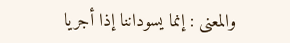والمعنى : إنما يسوداننا إذا أجريا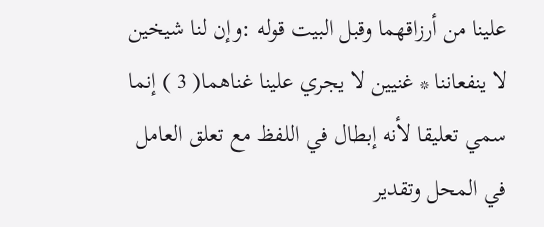علينا من أرزاقهما وقبل البيت قوله :وإن لنا شيخين لا ينفعاننا * غنيين لا يجري علينا غناهما( 3 ) إنما سمي تعليقا لأنه إبطال في اللفظ مع تعلق العامل في المحل وتقدير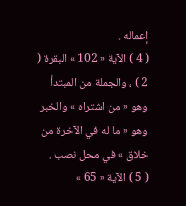إعماله .
( 4 ) الآية « 102 » البقرة ( 2 ) ، والجملة من المبتدأ وهو « من اشتراه » والخبر وهو « ما له في الآخرة من خلاق » في محل نصب .
( 5 ) الآية « 65 »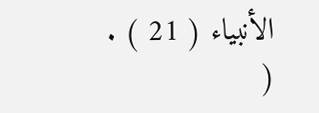الأنبياء ( 21 ) .
(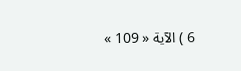6 ) الآية « 109 »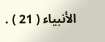الأنبياء ( 21 ) .